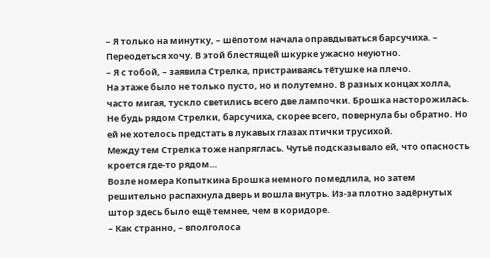– Я только на минутку, – шёпотом начала оправдываться барсучиха. – Переодеться хочу. В этой блестящей шкурке ужасно неуютно.
– Я с тобой, – заявила Стрелка, пристраиваясь тётушке на плечо.
На этаже было не только пусто, но и полутемно. В разных концах холла, часто мигая, тускло светились всего две лампочки. Брошка насторожилась. Не будь рядом Стрелки, барсучиха, скорее всего, повернула бы обратно. Но ей не хотелось предстать в лукавых глазах птички трусихой.
Между тем Стрелка тоже напряглась. Чутьё подсказывало ей, что опасность кроется где-то рядом…
Возле номера Копыткина Брошка немного помедлила, но затем решительно распахнула дверь и вошла внутрь. Из-за плотно задёрнутых штор здесь было ещё темнее, чем в коридоре.
– Как странно, – вполголоса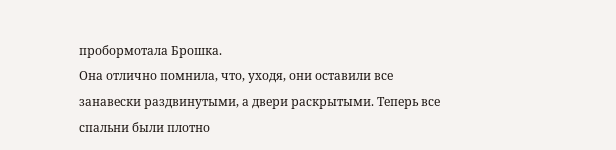пробормотала Брошка.
Она отлично помнила, что, уходя, они оставили все занавески раздвинутыми, а двери раскрытыми. Теперь все спальни были плотно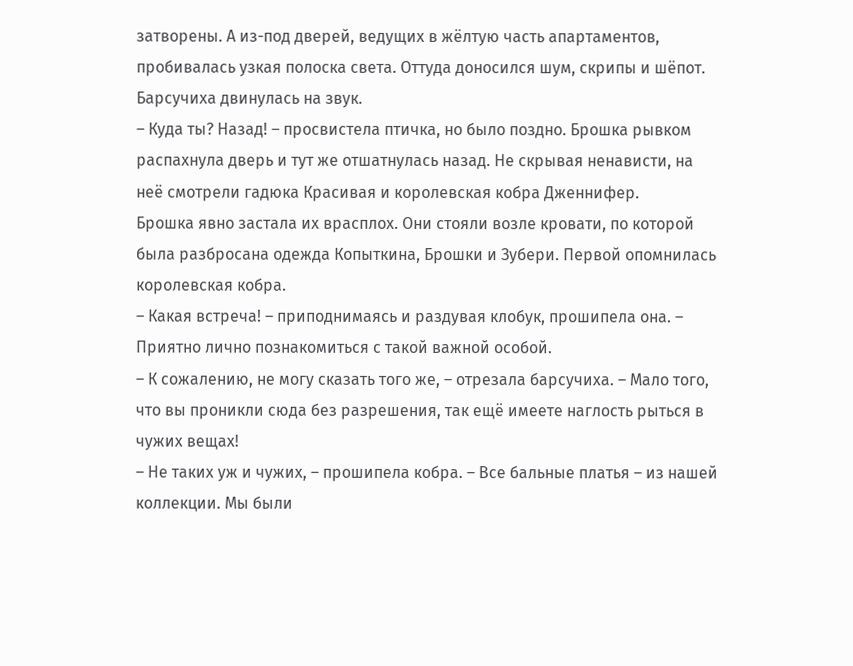затворены. А из-под дверей, ведущих в жёлтую часть апартаментов, пробивалась узкая полоска света. Оттуда доносился шум, скрипы и шёпот.
Барсучиха двинулась на звук.
– Куда ты? Назад! – просвистела птичка, но было поздно. Брошка рывком распахнула дверь и тут же отшатнулась назад. Не скрывая ненависти, на неё смотрели гадюка Красивая и королевская кобра Дженнифер.
Брошка явно застала их врасплох. Они стояли возле кровати, по которой была разбросана одежда Копыткина, Брошки и Зубери. Первой опомнилась королевская кобра.
– Какая встреча! – приподнимаясь и раздувая клобук, прошипела она. – Приятно лично познакомиться с такой важной особой.
– К сожалению, не могу сказать того же, – отрезала барсучиха. – Мало того, что вы проникли сюда без разрешения, так ещё имеете наглость рыться в чужих вещах!
– Не таких уж и чужих, – прошипела кобра. – Все бальные платья – из нашей коллекции. Мы были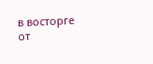в восторге от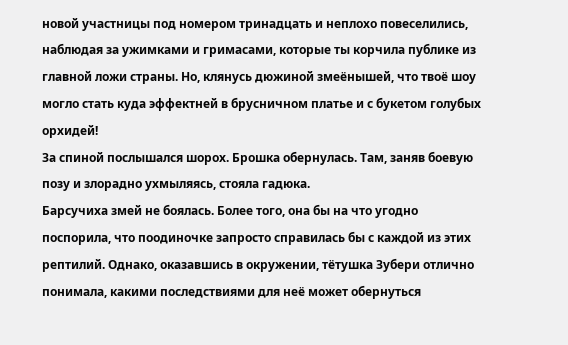новой участницы под номером тринадцать и неплохо повеселились, наблюдая за ужимками и гримасами, которые ты корчила публике из главной ложи страны. Но, клянусь дюжиной змеёнышей, что твоё шоу могло стать куда эффектней в брусничном платье и с букетом голубых орхидей!
За спиной послышался шорох. Брошка обернулась. Там, заняв боевую позу и злорадно ухмыляясь, стояла гадюка.
Барсучиха змей не боялась. Более того, она бы на что угодно поспорила, что поодиночке запросто справилась бы с каждой из этих рептилий. Однако, оказавшись в окружении, тётушка Зубери отлично понимала, какими последствиями для неё может обернуться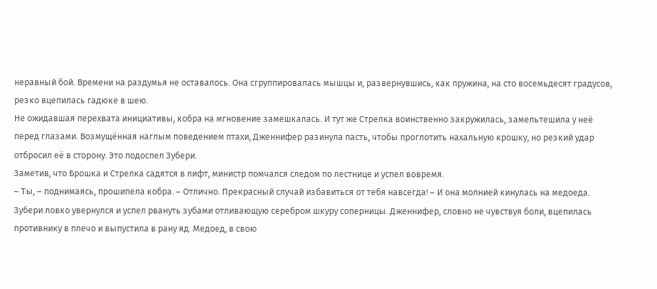неравный бой. Времени на раздумья не оставалось. Она сгруппировалась мышцы и, развернувшись, как пружина, на сто восемьдесят градусов, резко вцепилась гадюке в шею.
Не ожидавшая перехвата инициативы, кобра на мгновение замешкалась. И тут же Стрелка воинственно закружилась, замельтешила у неё перед глазами. Возмущённая наглым поведением птахи, Дженнифер разинула пасть, чтобы проглотить нахальную крошку, но резкий удар отбросил её в сторону. Это подоспел Зубери.
Заметив, что Брошка и Стрелка садятся в лифт, министр помчался следом по лестнице и успел вовремя.
– Ты, – поднимаясь, прошипела кобра. – Отлично. Прекрасный случай избавиться от тебя навсегда! – И она молнией кинулась на медоеда.
Зубери ловко увернулся и успел рвануть зубами отливающую серебром шкуру соперницы. Дженнифер, словно не чувствуя боли, вцепилась противнику в плечо и выпустила в рану яд. Медоед, в свою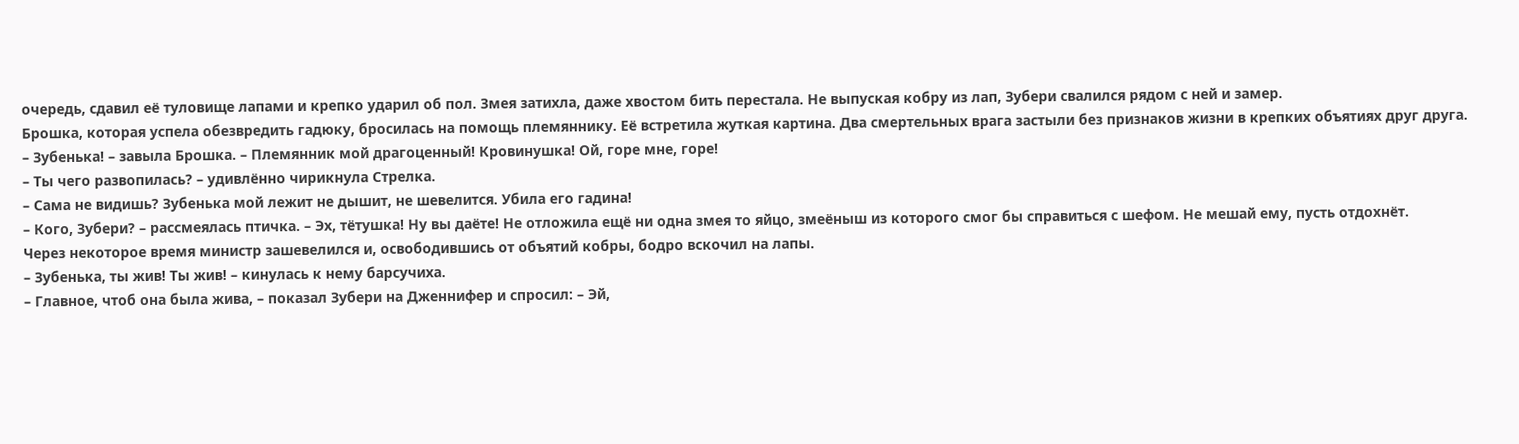очередь, сдавил её туловище лапами и крепко ударил об пол. Змея затихла, даже хвостом бить перестала. Не выпуская кобру из лап, Зубери свалился рядом с ней и замер.
Брошка, которая успела обезвредить гадюку, бросилась на помощь племяннику. Её встретила жуткая картина. Два смертельных врага застыли без признаков жизни в крепких объятиях друг друга.
– Зубенька! – завыла Брошка. – Племянник мой драгоценный! Кровинушка! Ой, горе мне, горе!
– Ты чего развопилась? – удивлённо чирикнула Стрелка.
– Сама не видишь? Зубенька мой лежит не дышит, не шевелится. Убила его гадина!
– Кого, Зубери? – рассмеялась птичка. – Эх, тётушка! Ну вы даёте! Не отложила ещё ни одна змея то яйцо, змеёныш из которого смог бы справиться с шефом. Не мешай ему, пусть отдохнёт.
Через некоторое время министр зашевелился и, освободившись от объятий кобры, бодро вскочил на лапы.
– Зубенька, ты жив! Ты жив! – кинулась к нему барсучиха.
– Главное, чтоб она была жива, – показал Зубери на Дженнифер и спросил: – Эй,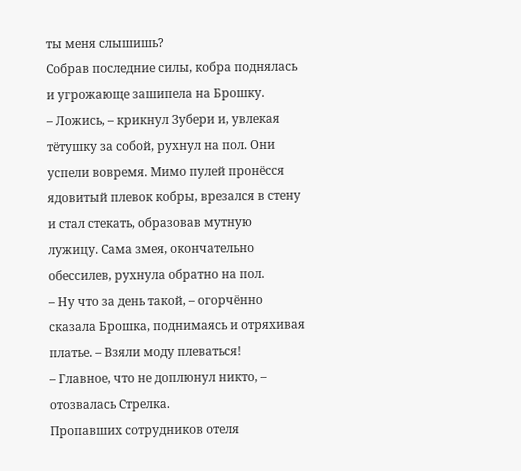ты меня слышишь?
Собрав последние силы, кобра поднялась и угрожающе зашипела на Брошку.
– Ложись, – крикнул Зубери и, увлекая тётушку за собой, рухнул на пол. Они успели вовремя. Мимо пулей пронёсся ядовитый плевок кобры, врезался в стену и стал стекать, образовав мутную лужицу. Сама змея, окончательно обессилев, рухнула обратно на пол.
– Ну что за день такой, – огорчённо сказала Брошка, поднимаясь и отряхивая платье. – Взяли моду плеваться!
– Главное, что не доплюнул никто, – отозвалась Стрелка.
Пропавших сотрудников отеля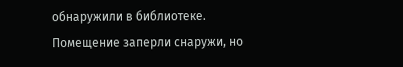обнаружили в библиотеке. Помещение заперли снаружи, но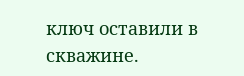ключ оставили в скважине.